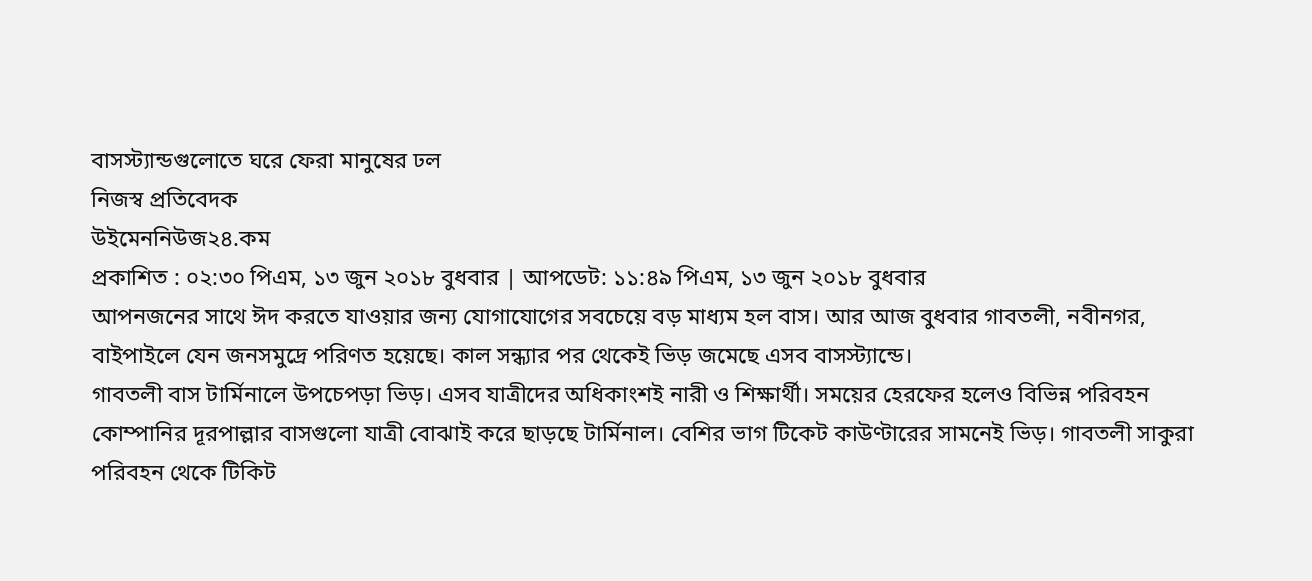বাসস্ট্যান্ডগুলোতে ঘরে ফেরা মানুষের ঢল
নিজস্ব প্রতিবেদক
উইমেননিউজ২৪.কম
প্রকাশিত : ০২:৩০ পিএম, ১৩ জুন ২০১৮ বুধবার | আপডেট: ১১:৪৯ পিএম, ১৩ জুন ২০১৮ বুধবার
আপনজনের সাথে ঈদ করতে যাওয়ার জন্য যোগাযোগের সবচেয়ে বড় মাধ্যম হল বাস। আর আজ বুধবার গাবতলী, নবীনগর, বাইপাইলে যেন জনসমুদ্রে পরিণত হয়েছে। কাল সন্ধ্যার পর থেকেই ভিড় জমেছে এসব বাসস্ট্যান্ডে।
গাবতলী বাস টার্মিনালে উপচেপড়া ভিড়। এসব যাত্রীদের অধিকাংশই নারী ও শিক্ষার্থী। সময়ের হেরফের হলেও বিভিন্ন পরিবহন কোম্পানির দূরপাল্লার বাসগুলো যাত্রী বোঝাই করে ছাড়ছে টার্মিনাল। বেশির ভাগ টিকেট কাউণ্টারের সামনেই ভিড়। গাবতলী সাকুরা পরিবহন থেকে টিকিট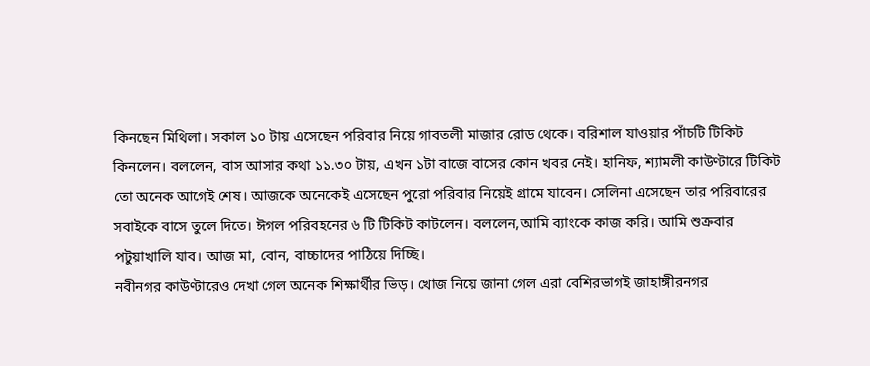কিনছেন মিথিলা। সকাল ১০ টায় এসেছেন পরিবার নিয়ে গাবতলী মাজার রোড থেকে। বরিশাল যাওয়ার পাঁচটি টিকিট কিনলেন। বললেন, বাস আসার কথা ১১.৩০ টায়, এখন ১টা বাজে বাসের কোন খবর নেই। হানিফ, শ্যামলী কাউণ্টারে টিকিট তো অনেক আগেই শেষ। আজকে অনেকেই এসেছেন পুরো পরিবার নিয়েই গ্রামে যাবেন। সেলিনা এসেছেন তার পরিবারের সবাইকে বাসে তুলে দিতে। ঈগল পরিবহনের ৬ টি টিকিট কাটলেন। বললেন,আমি ব্যাংকে কাজ করি। আমি শুক্রবার পটুয়াখালি যাব। আজ মা, বোন, বাচ্চাদের পাঠিয়ে দিচ্ছি।
নবীনগর কাউণ্টারেও দেখা গেল অনেক শিক্ষার্থীর ভিড়। খোজ নিয়ে জানা গেল এরা বেশিরভাগই জাহাঙ্গীরনগর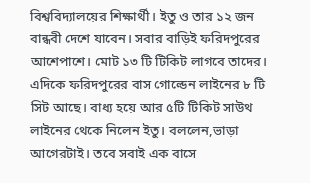বিশ্ববিদ্যালয়ের শিক্ষার্থী। ইতু ও তার ১২ জন বান্ধবী দেশে যাবেন। সবার বাড়িই ফরিদপুরের আশেপাশে। মোট ১৩ টি টিকিট লাগবে তাদের। এদিকে ফরিদপুরের বাস গোল্ডেন লাইনের ৮ টি সিট আছে। বাধ্য হয়ে আর ৫টি টিকিট সাউথ লাইনের থেকে নিলেন ইতু। বললেন,ভাড়া আগেরটাই। তবে সবাই এক বাসে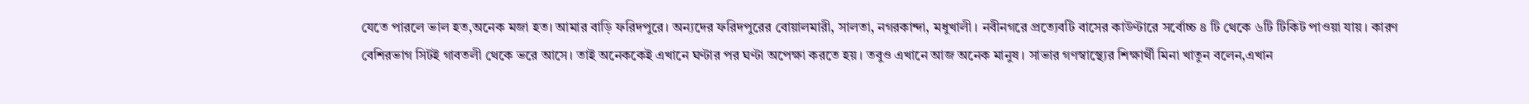যেতে পারলে ভাল হত,অনেক মজা হত। আমার বাড়ি ফরিদপুরে। অন্যদের ফরিদপুরের বোয়ালমারী, সালতা, নগরকান্দা, মধুখালী। নবীনগরে প্রত্যেবটি বাসের কাউণ্টারে সর্বোচ্চ ৪ টি থেকে ৬টি টিকিট পাওয়া যায়। কারণ বেশিরভাগ সিটই গাবতলী থেকে ভরে আসে। তাই অনেককেই এখানে ঘণ্টার পর ঘণ্টা অপেক্ষা করতে হয়। তবুও এখানে আজ অনেক মানুষ। সাভার গণস্বাস্থ্যের শিক্ষার্থী মিনা খাতুন বলেন,এখান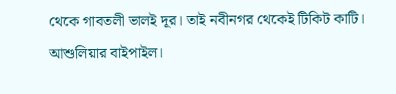থেকে গাবতলী ভালই দূর। তাই নবীনগর থেকেই টিকিট কাটি।
আশুলিয়ার বাইপাইল।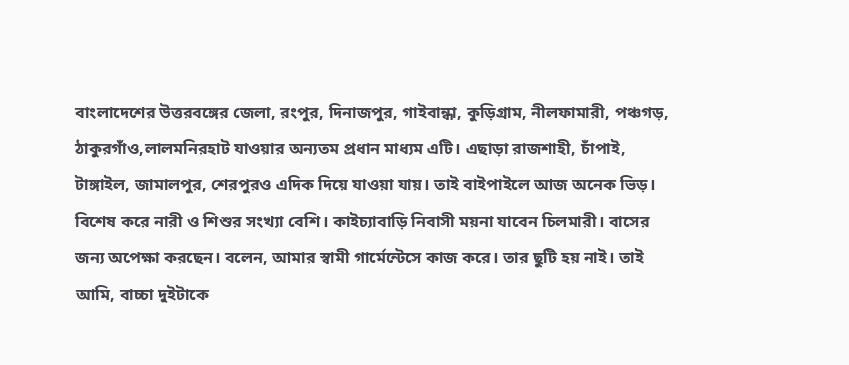বাংলাদেশের উত্তরবঙ্গের জেলা, রংপুর, দিনাজপুর, গাইবান্ধা, কুড়িগ্রাম, নীলফামারী, পঞ্চগড়, ঠাকুরগাঁও,লালমনিরহাট যাওয়ার অন্যতম প্রধান মাধ্যম এটি। এছাড়া রাজশাহী, চাঁপাই, টাঙ্গাইল, জামালপুর, শেরপুরও এদিক দিয়ে যাওয়া যায়। তাই বাইপাইলে আজ অনেক ভিড়। বিশেষ করে নারী ও শিশুর সংখ্যা বেশি। কাইচ্যাবাড়ি নিবাসী ময়না যাবেন চিলমারী। বাসের জন্য অপেক্ষা করছেন। বলেন, আমার স্বামী গার্মেন্টেসে কাজ করে। তার ছুটি হয় নাই। তাই আমি, বাচ্চা দুইটাকে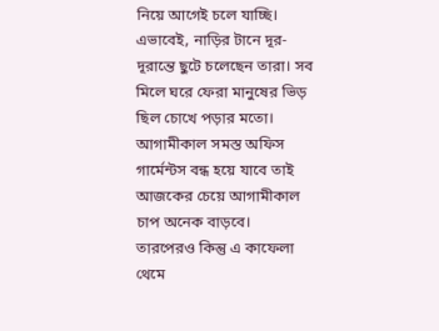নিয়ে আগেই চলে যাচ্ছি।
এভাবেই, নাড়ির টানে দূর-দূরান্তে ছুটে চলেছেন তারা। সব মিলে ঘরে ফেরা মানুষের ভিড় ছিল চোখে পড়ার মতো। আগামীকাল সমস্ত অফিস গার্মেন্টস বন্ধ হয়ে যাবে তাই আজকের চেয়ে আগামীকাল চাপ অনেক বাড়বে। তারপেরও কিন্তু এ কাফেলা থেমে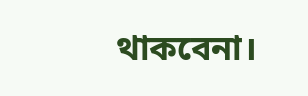থাকবেনা।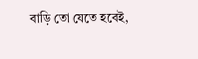বাড়ি তো যেতে হবেই,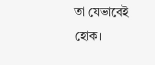তা যেভাবেই হোক।